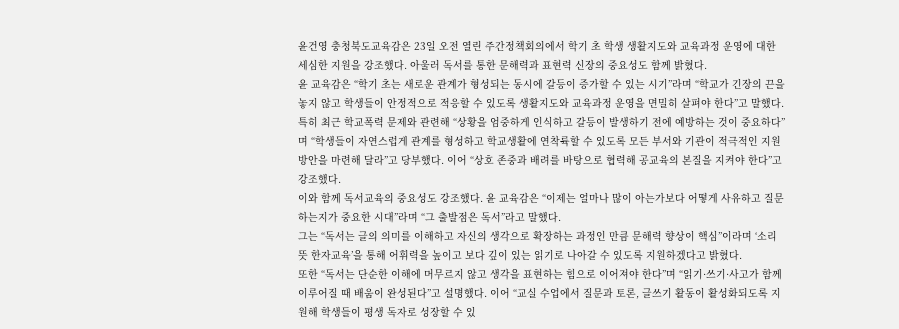윤건영 충청북도교육감은 23일 오전 열린 주간정책회의에서 학기 초 학생 생활지도와 교육과정 운영에 대한 세심한 지원을 강조했다. 아울러 독서를 통한 문해력과 표현력 신장의 중요성도 함께 밝혔다.
윤 교육감은 “학기 초는 새로운 관계가 형성되는 동시에 갈등이 증가할 수 있는 시기”라며 “학교가 긴장의 끈을 놓지 않고 학생들이 안정적으로 적응할 수 있도록 생활지도와 교육과정 운영을 면밀히 살펴야 한다”고 말했다.
특히 최근 학교폭력 문제와 관련해 “상황을 엄중하게 인식하고 갈등이 발생하기 전에 예방하는 것이 중요하다”며 “학생들이 자연스럽게 관계를 형성하고 학교생활에 연착륙할 수 있도록 모든 부서와 기관이 적극적인 지원 방안을 마련해 달라”고 당부했다. 이어 “상호 존중과 배려를 바탕으로 협력해 공교육의 본질을 지켜야 한다”고 강조했다.
이와 함께 독서교육의 중요성도 강조했다. 윤 교육감은 “이제는 얼마나 많이 아는가보다 어떻게 사유하고 질문하는지가 중요한 시대”라며 “그 출발점은 독서”라고 말했다.
그는 “독서는 글의 의미를 이해하고 자신의 생각으로 확장하는 과정인 만큼 문해력 향상이 핵심”이라며 ‘소리뜻 한자교육’을 통해 어휘력을 높이고 보다 깊이 있는 읽기로 나아갈 수 있도록 지원하겠다고 밝혔다.
또한 “독서는 단순한 이해에 머무르지 않고 생각을 표현하는 힘으로 이어져야 한다”며 “읽기·쓰기·사고가 함께 이루어질 때 배움이 완성된다”고 설명했다. 이어 “교실 수업에서 질문과 토론, 글쓰기 활동이 활성화되도록 지원해 학생들이 평생 독자로 성장할 수 있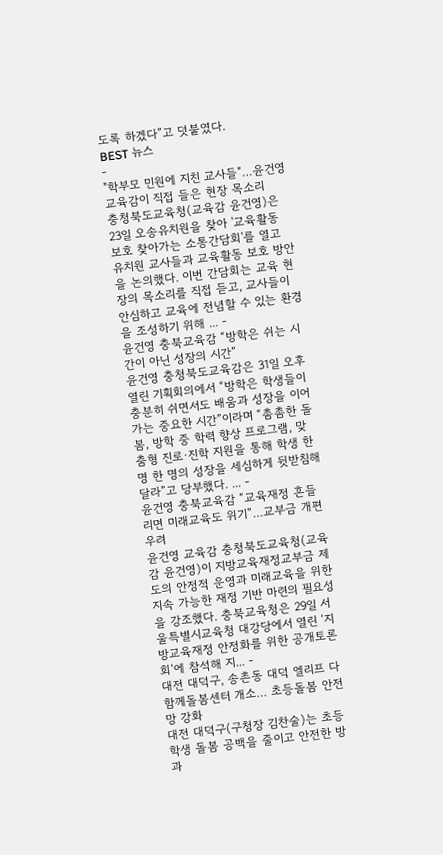도록 하겠다”고 덧붙였다.
BEST 뉴스
-
"학부모 민원에 지친 교사들"…윤건영 교육감이 직접 들은 현장 목소리
충청북도교육청(교육감 윤건영)은 23일 오송유치원을 찾아 '교육활동 보호 찾아가는 소통간담회'를 열고 유치원 교사들과 교육활동 보호 방안을 논의했다. 이번 간담회는 교육 현장의 목소리를 직접 듣고, 교사들이 안심하고 교육에 전념할 수 있는 환경을 조성하기 위해 ... -
윤건영 충북교육감 “방학은 쉬는 시간이 아닌 성장의 시간”
윤건영 충청북도교육감은 31일 오후 열린 기획회의에서 “방학은 학생들이 충분히 쉬면서도 배움과 성장을 이어가는 중요한 시간”이라며 “촘촘한 돌봄, 방학 중 학력 향상 프로그램, 맞춤형 진로·진학 지원을 통해 학생 한 명 한 명의 성장을 세심하게 뒷받침해 달라”고 당부했다. ... -
윤건영 충북교육감 “교육재정 흔들리면 미래교육도 위기”…교부금 개편 우려
윤건영 교육감 충청북도교육청(교육감 윤건영)이 지방교육재정교부금 제도의 안정적 운영과 미래교육을 위한 지속 가능한 재정 기반 마련의 필요성을 강조했다. 충북교육청은 29일 서울특별시교육청 대강당에서 열린 ‘지방교육재정 안정화를 위한 공개토론회’에 참석해 지... -
대전 대덕구, 송촌동 대덕 엘리프 다함께돌봄센터 개소… 초등돌봄 안전망 강화
대전 대덕구(구청장 김찬술)는 초등학생 돌봄 공백을 줄이고 안전한 방과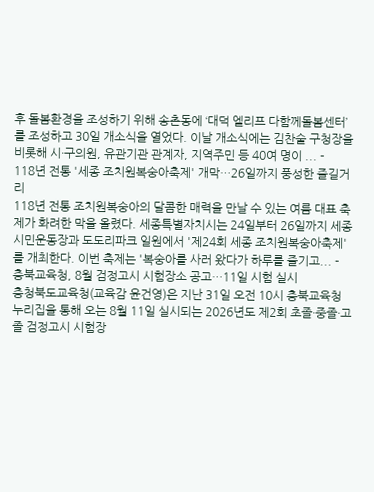후 돌봄환경을 조성하기 위해 송촌동에 ‘대덕 엘리프 다함께돌봄센터’를 조성하고 30일 개소식을 열었다. 이날 개소식에는 김찬술 구청장을 비롯해 시·구의원, 유관기관 관계자, 지역주민 등 40여 명이 ... -
118년 전통 '세종 조치원복숭아축제' 개막…26일까지 풍성한 즐길거리
118년 전통 조치원복숭아의 달콤한 매력을 만날 수 있는 여름 대표 축제가 화려한 막을 올렸다. 세종특별자치시는 24일부터 26일까지 세종시민운동장과 도도리파크 일원에서 '제24회 세종 조치원복숭아축제'를 개최한다. 이번 축제는 '복숭아를 사러 왔다가 하루를 즐기고... -
충북교육청, 8월 검정고시 시험장소 공고…11일 시험 실시
충청북도교육청(교육감 윤건영)은 지난 31일 오전 10시 충북교육청 누리집을 통해 오는 8월 11일 실시되는 2026년도 제2회 초졸·중졸·고졸 검정고시 시험장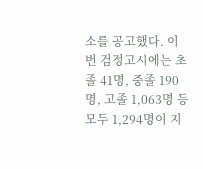소를 공고했다. 이번 검정고시에는 초졸 41명, 중졸 190명, 고졸 1,063명 등 모두 1,294명이 지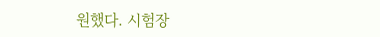원했다. 시험장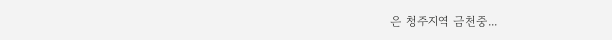은 청주지역 금천중...